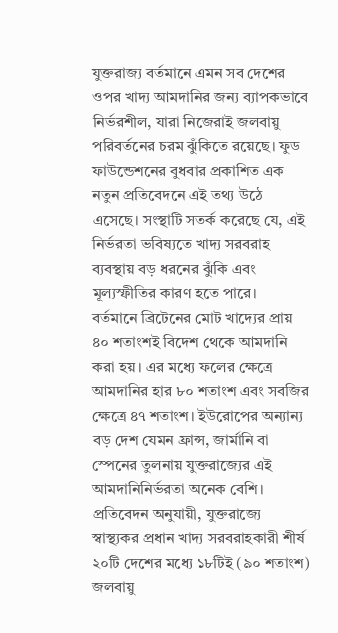যুক্তরাজ্য বর্তমানে এমন সব দেশের ওপর খাদ্য আমদানির জন্য ব্যাপকভাবে নির্ভরশীল, যারা নিজেরাই জলবায়ু পরিবর্তনের চরম ঝুঁকিতে রয়েছে। ফুড ফাউন্ডেশনের বুধবার প্রকাশিত এক নতুন প্রতিবেদনে এই তথ্য উঠে এসেছে। সংস্থাটি সতর্ক করেছে যে, এই নির্ভরতা ভবিষ্যতে খাদ্য সরবরাহ ব্যবস্থায় বড় ধরনের ঝুঁকি এবং মূল্যস্ফীতির কারণ হতে পারে।
বর্তমানে ব্রিটেনের মোট খাদ্যের প্রায় ৪০ শতাংশই বিদেশ থেকে আমদানি করা হয়। এর মধ্যে ফলের ক্ষেত্রে আমদানির হার ৮০ শতাংশ এবং সবজির ক্ষেত্রে ৪৭ শতাংশ। ইউরোপের অন্যান্য বড় দেশ যেমন ফ্রান্স, জার্মানি বা স্পেনের তুলনায় যুক্তরাজ্যের এই আমদানিনির্ভরতা অনেক বেশি।
প্রতিবেদন অনুযায়ী, যুক্তরাজ্যে স্বাস্থ্যকর প্রধান খাদ্য সরবরাহকারী শীর্ষ ২০টি দেশের মধ্যে ১৮টিই (৯০ শতাংশ) জলবায়ু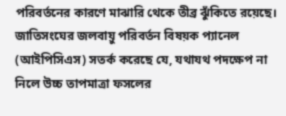পরিবর্তনের কারণে মাঝারি থেকে তীব্র ঝুঁকিতে রয়েছে। জাতিসংঘের জলবায়ু পরিবর্তন বিষয়ক প্যানেল (আইপিসিএস) সতর্ক করেছে যে, যথাযথ পদক্ষেপ না নিলে উচ্চ তাপমাত্রা ফসলের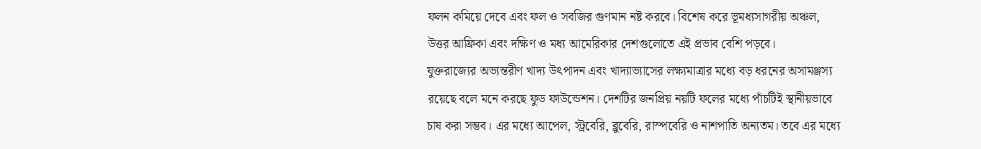ফলন কমিয়ে দেবে এবং ফল ও সবজির গুণমান নষ্ট করবে। বিশেষ করে ভূমধ্যসাগরীয় অঞ্চল, উত্তর আফ্রিকা এবং দক্ষিণ ও মধ্য আমেরিকার দেশগুলোতে এই প্রভাব বেশি পড়বে।
যুক্তরাজ্যের অভ্যন্তরীণ খাদ্য উৎপাদন এবং খাদ্যাভ্যাসের লক্ষ্যমাত্রার মধ্যে বড় ধরনের অসামঞ্জস্য রয়েছে বলে মনে করছে ফুড ফাউন্ডেশন। দেশটির জনপ্রিয় নয়টি ফলের মধ্যে পাঁচটিই স্থানীয়ভাবে চাষ করা সম্ভব। এর মধ্যে আপেল, স্ট্রবেরি, ব্লুবেরি, রাস্পবেরি ও নাশপাতি অন্যতম। তবে এর মধ্যে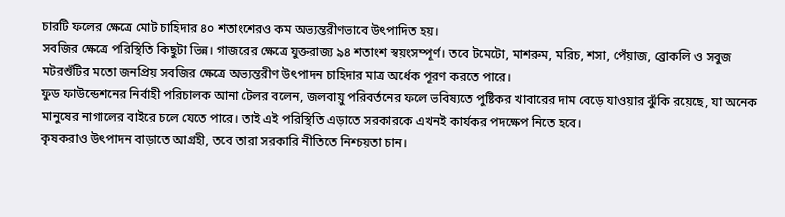চারটি ফলের ক্ষেত্রে মোট চাহিদার ৪০ শতাংশেরও কম অভ্যন্তরীণভাবে উৎপাদিত হয়।
সবজির ক্ষেত্রে পরিস্থিতি কিছুটা ভিন্ন। গাজরের ক্ষেত্রে যুক্তরাজ্য ৯৪ শতাংশ স্বয়ংসম্পূর্ণ। তবে টমেটো, মাশরুম, মরিচ, শসা, পেঁয়াজ, ব্রোকলি ও সবুজ মটরশুঁটির মতো জনপ্রিয় সবজির ক্ষেত্রে অভ্যন্তরীণ উৎপাদন চাহিদার মাত্র অর্ধেক পূরণ করতে পারে।
ফুড ফাউন্ডেশনের নির্বাহী পরিচালক আনা টেলর বলেন, জলবায়ু পরিবর্তনের ফলে ভবিষ্যতে পুষ্টিকর খাবারের দাম বেড়ে যাওয়ার ঝুঁকি রয়েছে, যা অনেক মানুষের নাগালের বাইরে চলে যেতে পারে। তাই এই পরিস্থিতি এড়াতে সরকারকে এখনই কার্যকর পদক্ষেপ নিতে হবে।
কৃষকরাও উৎপাদন বাড়াতে আগ্রহী, তবে তারা সরকারি নীতিতে নিশ্চয়তা চান।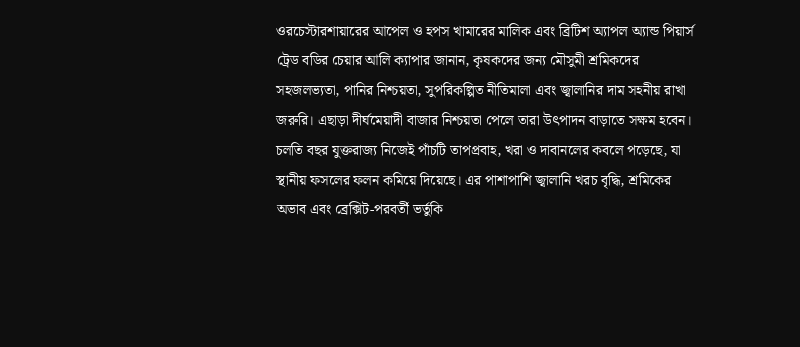ওরচেস্টারশায়ারের আপেল ও হপস খামারের মালিক এবং ব্রিটিশ অ্যাপল অ্যান্ড পিয়ার্স ট্রেড বডির চেয়ার আলি ক্যাপার জানান, কৃষকদের জন্য মৌসুমী শ্রমিকদের সহজলভ্যতা, পানির নিশ্চয়তা, সুপরিকল্পিত নীতিমালা এবং জ্বালানির দাম সহনীয় রাখা জরুরি। এছাড়া দীর্ঘমেয়াদী বাজার নিশ্চয়তা পেলে তারা উৎপাদন বাড়াতে সক্ষম হবেন।
চলতি বছর যুক্তরাজ্য নিজেই পাঁচটি তাপপ্রবাহ, খরা ও দাবানলের কবলে পড়েছে, যা স্থানীয় ফসলের ফলন কমিয়ে দিয়েছে। এর পাশাপাশি জ্বালানি খরচ বৃদ্ধি, শ্রমিকের অভাব এবং ব্রেক্সিট-পরবর্তী ভর্তুকি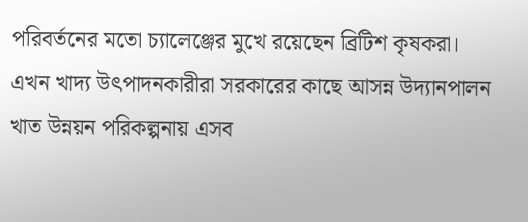পরিবর্তনের মতো চ্যালেঞ্জের মুখে রয়েছেন ব্রিটিশ কৃষকরা। এখন খাদ্য উৎপাদনকারীরা সরকারের কাছে আসন্ন উদ্যানপালন খাত উন্নয়ন পরিকল্পনায় এসব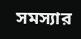সমস্যার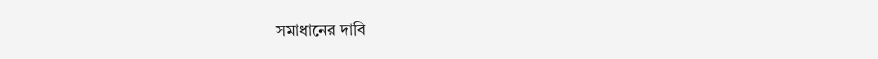সমাধানের দাবি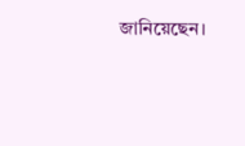জানিয়েছেন।